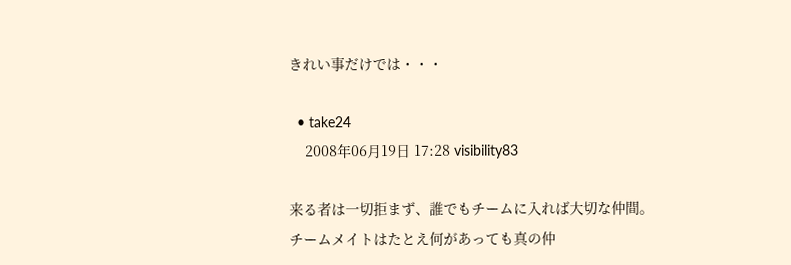きれい事だけでは・・・

  • take24
    2008年06月19日 17:28 visibility83

来る者は一切拒まず、誰でもチームに入れば大切な仲間。
チームメイトはたとえ何があっても真の仲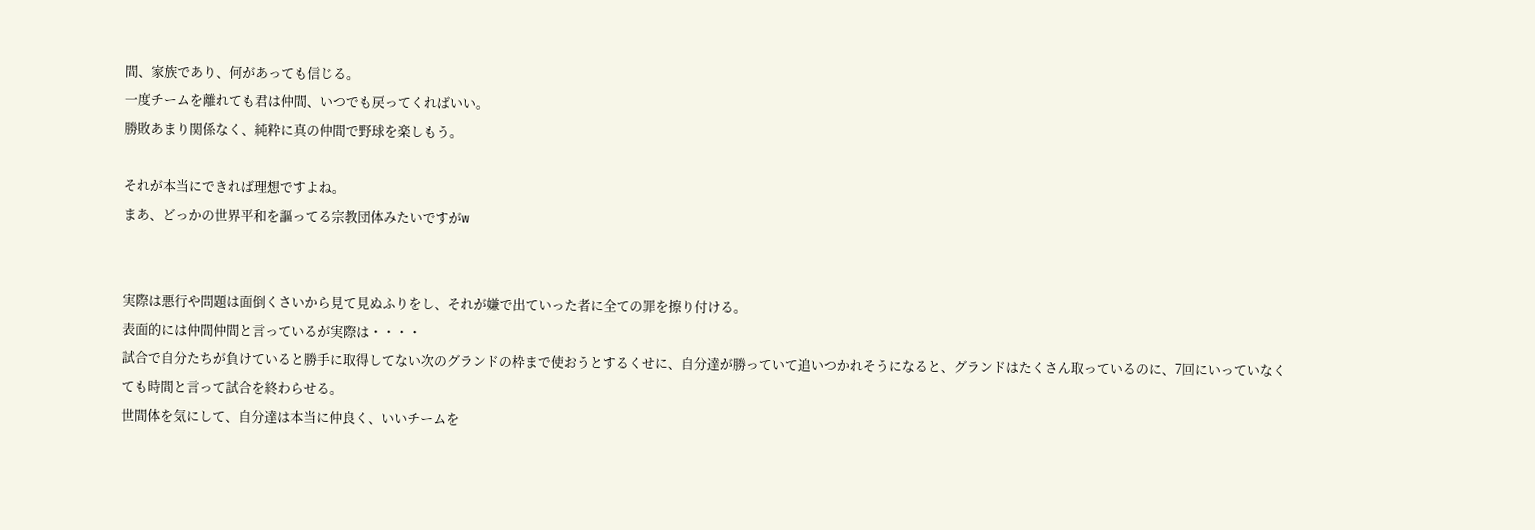間、家族であり、何があっても信じる。
一度チームを離れても君は仲間、いつでも戻ってくればいい。
勝敗あまり関係なく、純粋に真の仲間で野球を楽しもう。

それが本当にできれば理想ですよね。
まあ、どっかの世界平和を謳ってる宗教団体みたいですがw


実際は悪行や問題は面倒くさいから見て見ぬふりをし、それが嫌で出ていった者に全ての罪を擦り付ける。
表面的には仲間仲間と言っているが実際は・・・・
試合で自分たちが負けていると勝手に取得してない次のグランドの枠まで使おうとするくせに、自分達が勝っていて追いつかれそうになると、グランドはたくさん取っているのに、7回にいっていなくても時間と言って試合を終わらせる。
世間体を気にして、自分達は本当に仲良く、いいチームを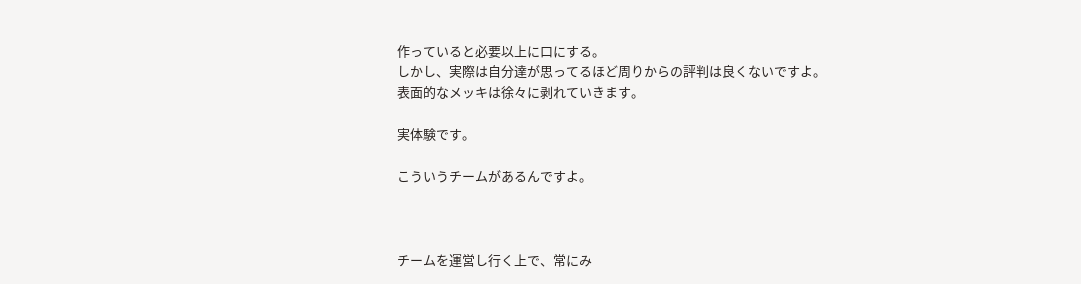作っていると必要以上に口にする。
しかし、実際は自分達が思ってるほど周りからの評判は良くないですよ。
表面的なメッキは徐々に剥れていきます。

実体験です。

こういうチームがあるんですよ。



チームを運営し行く上で、常にみ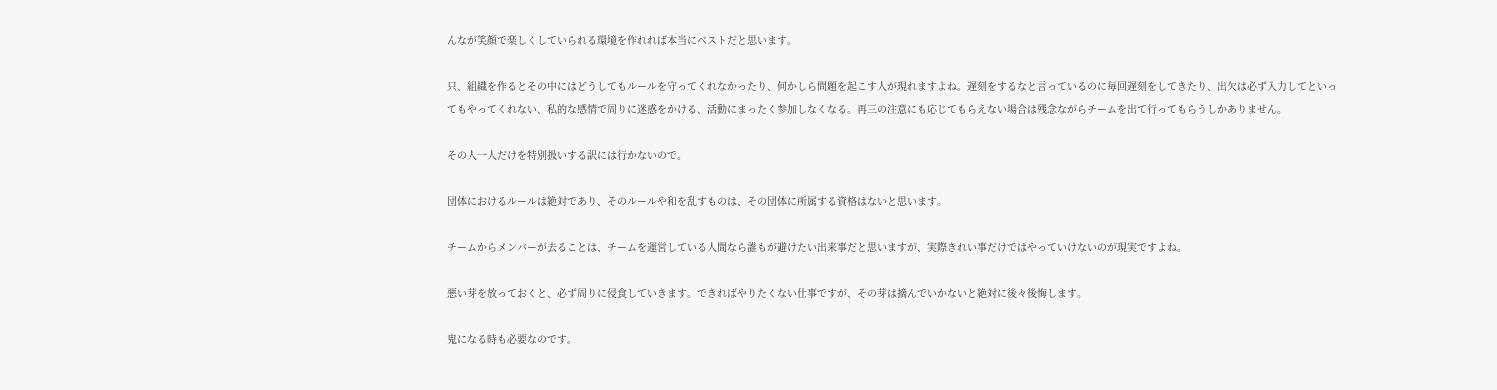んなが笑顔で楽しくしていられる環境を作れれば本当にベストだと思います。

只、組織を作るとその中にはどうしてもルールを守ってくれなかったり、何かしら問題を起こす人が現れますよね。遅刻をするなと言っているのに毎回遅刻をしてきたり、出欠は必ず入力してといってもやってくれない、私的な感情で周りに迷惑をかける、活動にまったく参加しなくなる。再三の注意にも応じてもらえない場合は残念ながらチームを出て行ってもらうしかありません。

その人一人だけを特別扱いする訳には行かないので。

団体におけるルールは絶対であり、そのルールや和を乱すものは、その団体に所属する資格はないと思います。

チームからメンバーが去ることは、チームを運営している人間なら誰もが避けたい出来事だと思いますが、実際きれい事だけではやっていけないのが現実ですよね。

悪い芽を放っておくと、必ず周りに侵食していきます。できればやりたくない仕事ですが、その芽は摘んでいかないと絶対に後々後悔します。

鬼になる時も必要なのです。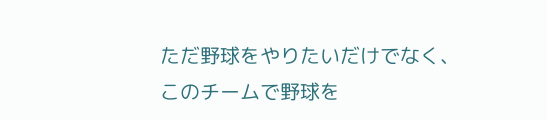ただ野球をやりたいだけでなく、このチームで野球を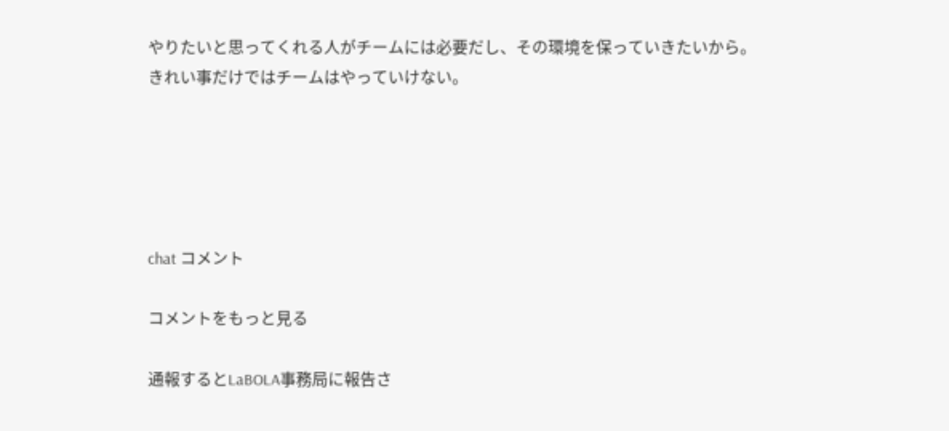やりたいと思ってくれる人がチームには必要だし、その環境を保っていきたいから。
きれい事だけではチームはやっていけない。





chat コメント

コメントをもっと見る

通報するとLaBOLA事務局に報告さ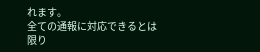れます。
全ての通報に対応できるとは限り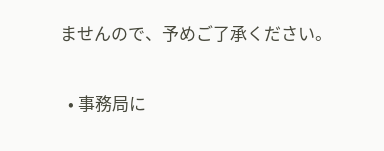ませんので、予めご了承ください。

  • 事務局に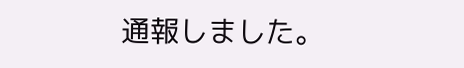通報しました。